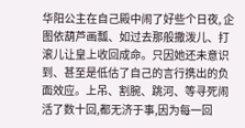华阳公主在自己殿中闹了好些个日夜, 企图依葫芦画瓢、如过去那般撒泼儿、打滚儿让皇上收回成命。只因她还未意识到、甚至是低估了自己的言行携出的负面效应。上吊、割腕、跳河、等寻死闹活了数十回,都无济于事,因为每一回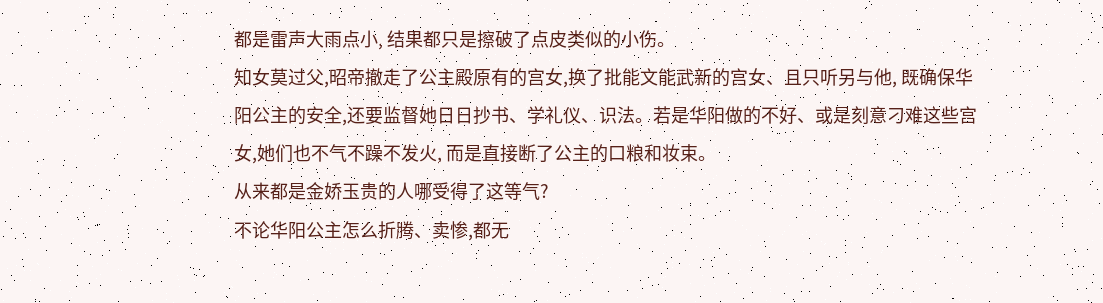都是雷声大雨点小, 结果都只是擦破了点皮类似的小伤。
知女莫过父,昭帝撤走了公主殿原有的宫女,换了批能文能武新的宫女、且只听另与他, 既确保华阳公主的安全,还要监督她日日抄书、学礼仪、识法。若是华阳做的不好、或是刻意刁难这些宫女,她们也不气不躁不发火, 而是直接断了公主的口粮和妆束。
从来都是金娇玉贵的人哪受得了这等气?
不论华阳公主怎么折腾、卖惨,都无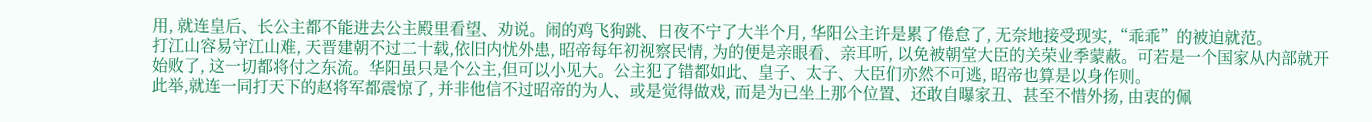用, 就连皇后、长公主都不能进去公主殿里看望、劝说。闹的鸡飞狗跳、日夜不宁了大半个月, 华阳公主许是累了倦怠了, 无奈地接受现实,“乖乖”的被迫就范。
打江山容易守江山难, 天晋建朝不过二十载,依旧内忧外患, 昭帝每年初视察民情, 为的便是亲眼看、亲耳听, 以免被朝堂大臣的关荣业季蒙蔽。可若是一个国家从内部就开始败了, 这一切都将付之东流。华阳虽只是个公主,但可以小见大。公主犯了错都如此、皇子、太子、大臣们亦然不可逃, 昭帝也算是以身作则。
此举,就连一同打天下的赵将军都震惊了, 并非他信不过昭帝的为人、或是觉得做戏, 而是为已坐上那个位置、还敢自曝家丑、甚至不惜外扬, 由衷的佩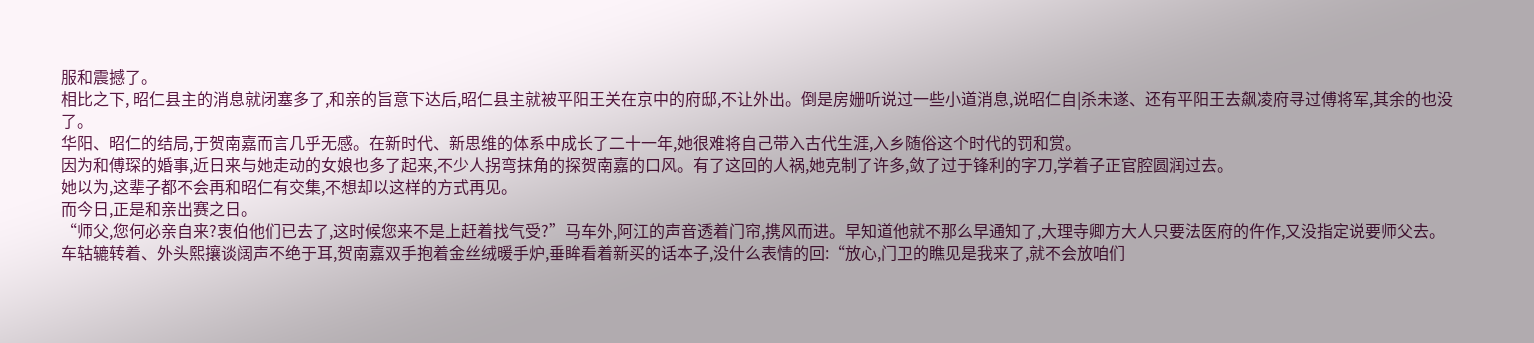服和震撼了。
相比之下, 昭仁县主的消息就闭塞多了,和亲的旨意下达后,昭仁县主就被平阳王关在京中的府邸,不让外出。倒是房姗听说过一些小道消息,说昭仁自|杀未遂、还有平阳王去飙凌府寻过傅将军,其余的也没了。
华阳、昭仁的结局,于贺南嘉而言几乎无感。在新时代、新思维的体系中成长了二十一年,她很难将自己带入古代生涯,入乡随俗这个时代的罚和赏。
因为和傅琛的婚事,近日来与她走动的女娘也多了起来,不少人拐弯抹角的探贺南嘉的口风。有了这回的人祸,她克制了许多,敛了过于锋利的字刀,学着子正官腔圆润过去。
她以为,这辈子都不会再和昭仁有交集,不想却以这样的方式再见。
而今日,正是和亲出赛之日。
“师父,您何必亲自来?衷伯他们已去了,这时候您来不是上赶着找气受?”马车外,阿江的声音透着门帘,携风而进。早知道他就不那么早通知了,大理寺卿方大人只要法医府的仵作,又没指定说要师父去。
车轱辘转着、外头熙攘谈阔声不绝于耳,贺南嘉双手抱着金丝绒暖手炉,垂眸看着新买的话本子,没什么表情的回:“放心,门卫的瞧见是我来了,就不会放咱们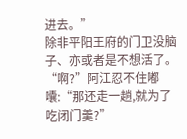进去。”
除非平阳王府的门卫没脑子、亦或者是不想活了。
“啊?”阿江忍不住嘟囔:“那还走一趟,就为了吃闭门羹?”